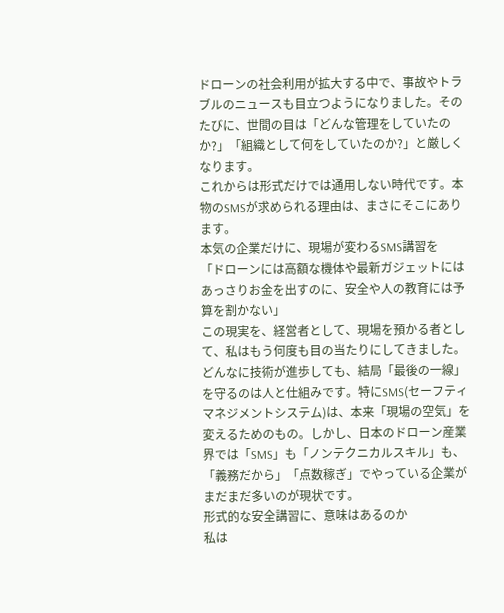ドローンの社会利用が拡大する中で、事故やトラブルのニュースも目立つようになりました。そのたびに、世間の目は「どんな管理をしていたのか?」「組織として何をしていたのか?」と厳しくなります。
これからは形式だけでは通用しない時代です。本物のSMSが求められる理由は、まさにそこにあります。
本気の企業だけに、現場が変わるSMS講習を
「ドローンには高額な機体や最新ガジェットにはあっさりお金を出すのに、安全や人の教育には予算を割かない」
この現実を、経営者として、現場を預かる者として、私はもう何度も目の当たりにしてきました。
どんなに技術が進歩しても、結局「最後の一線」を守るのは人と仕組みです。特にSMS(セーフティマネジメントシステム)は、本来「現場の空気」を変えるためのもの。しかし、日本のドローン産業界では「SMS」も「ノンテクニカルスキル」も、「義務だから」「点数稼ぎ」でやっている企業がまだまだ多いのが現状です。
形式的な安全講習に、意味はあるのか
私は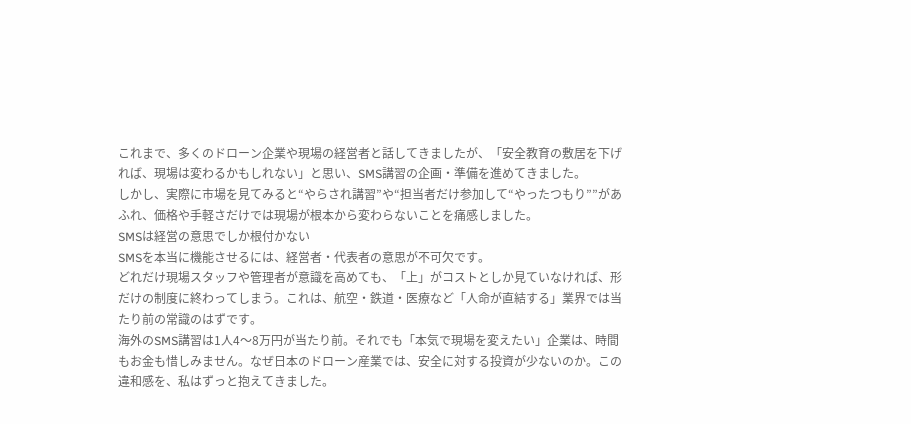これまで、多くのドローン企業や現場の経営者と話してきましたが、「安全教育の敷居を下げれば、現場は変わるかもしれない」と思い、SMS講習の企画・準備を進めてきました。
しかし、実際に市場を見てみると“やらされ講習”や“担当者だけ参加して“やったつもり””があふれ、価格や手軽さだけでは現場が根本から変わらないことを痛感しました。
SMSは経営の意思でしか根付かない
SMSを本当に機能させるには、経営者・代表者の意思が不可欠です。
どれだけ現場スタッフや管理者が意識を高めても、「上」がコストとしか見ていなければ、形だけの制度に終わってしまう。これは、航空・鉄道・医療など「人命が直結する」業界では当たり前の常識のはずです。
海外のSMS講習は1人4〜8万円が当たり前。それでも「本気で現場を変えたい」企業は、時間もお金も惜しみません。なぜ日本のドローン産業では、安全に対する投資が少ないのか。この違和感を、私はずっと抱えてきました。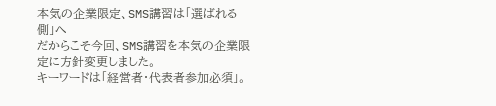本気の企業限定、SMS講習は「選ばれる側」へ
だからこそ今回、SMS講習を本気の企業限定に方針変更しました。
キーワードは「経営者・代表者参加必須」。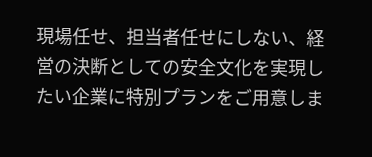現場任せ、担当者任せにしない、経営の決断としての安全文化を実現したい企業に特別プランをご用意しま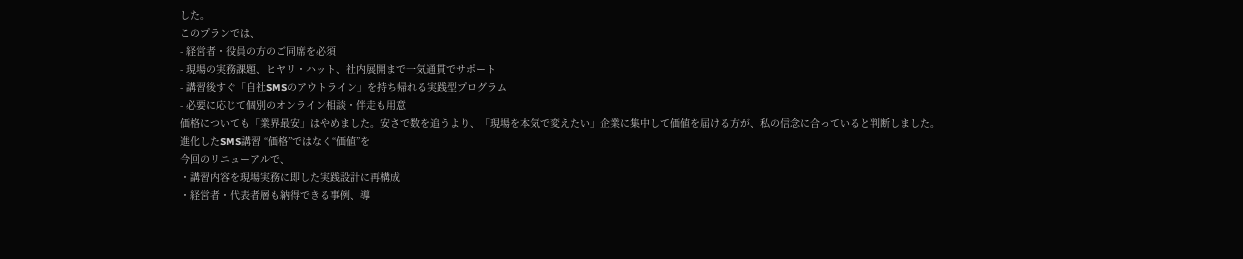した。
このプランでは、
- 経営者・役員の方のご同席を必須
- 現場の実務課題、ヒヤリ・ハット、社内展開まで一気通貫でサポート
- 講習後すぐ「自社SMSのアウトライン」を持ち帰れる実践型プログラム
- 必要に応じて個別のオンライン相談・伴走も用意
価格についても「業界最安」はやめました。安さで数を追うより、「現場を本気で変えたい」企業に集中して価値を届ける方が、私の信念に合っていると判断しました。
進化したSMS講習 “価格”ではなく“価値”を
今回のリニューアルで、
・講習内容を現場実務に即した実践設計に再構成
・経営者・代表者層も納得できる事例、導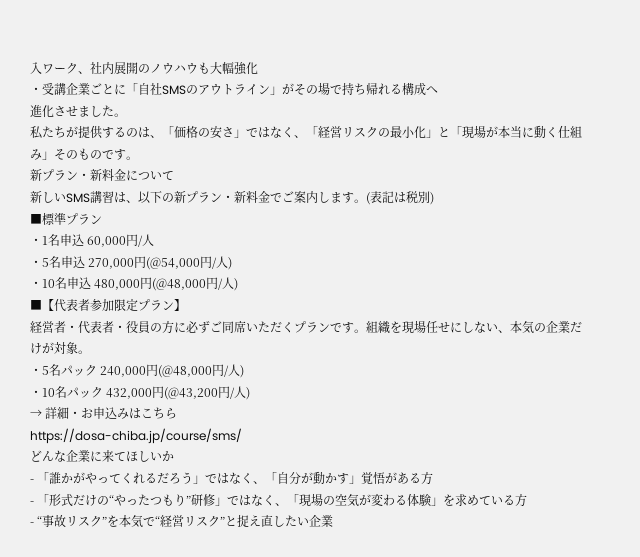入ワーク、社内展開のノウハウも大幅強化
・受講企業ごとに「自社SMSのアウトライン」がその場で持ち帰れる構成へ
進化させました。
私たちが提供するのは、「価格の安さ」ではなく、「経営リスクの最小化」と「現場が本当に動く仕組み」そのものです。
新プラン・新料金について
新しいSMS講習は、以下の新プラン・新料金でご案内します。(表記は税別)
■標準プラン
・1名申込 60,000円/人
・5名申込 270,000円(@54,000円/人)
・10名申込 480,000円(@48,000円/人)
■【代表者参加限定プラン】
経営者・代表者・役員の方に必ずご同席いただくプランです。組織を現場任せにしない、本気の企業だけが対象。
・5名パック 240,000円(@48,000円/人)
・10名パック 432,000円(@43,200円/人)
→ 詳細・お申込みはこちら
https://dosa-chiba.jp/course/sms/
どんな企業に来てほしいか
- 「誰かがやってくれるだろう」ではなく、「自分が動かす」覚悟がある方
- 「形式だけの“やったつもり”研修」ではなく、「現場の空気が変わる体験」を求めている方
- “事故リスク”を本気で“経営リスク”と捉え直したい企業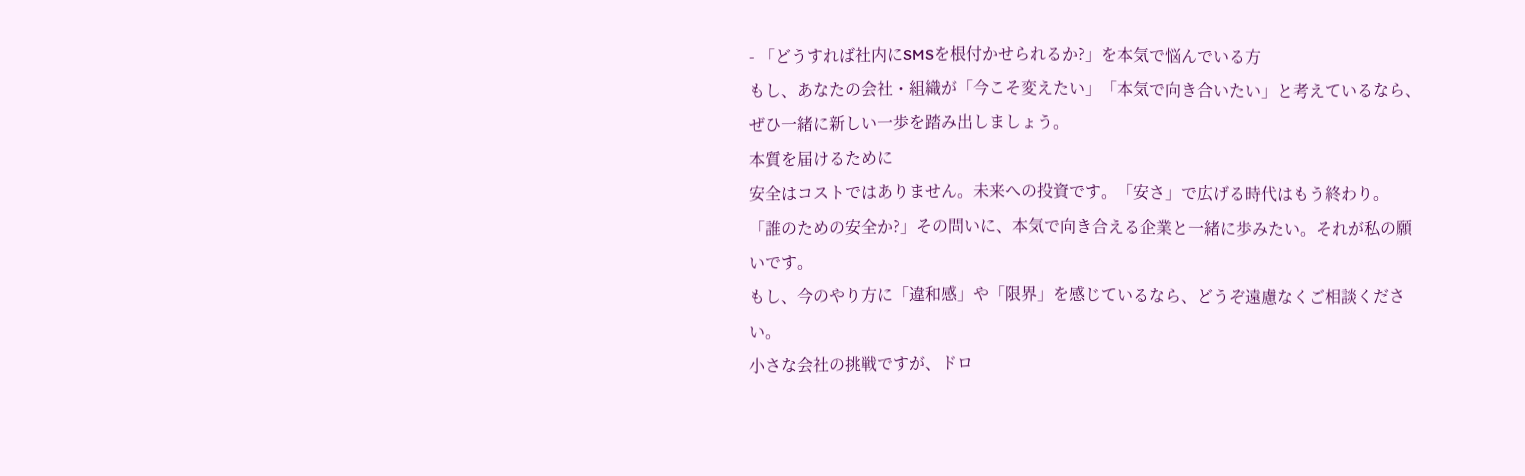- 「どうすれば社内にSMSを根付かせられるか?」を本気で悩んでいる方
もし、あなたの会社・組織が「今こそ変えたい」「本気で向き合いたい」と考えているなら、ぜひ一緒に新しい一歩を踏み出しましょう。
本質を届けるために
安全はコストではありません。未来への投資です。「安さ」で広げる時代はもう終わり。
「誰のための安全か?」その問いに、本気で向き合える企業と一緒に歩みたい。それが私の願いです。
もし、今のやり方に「違和感」や「限界」を感じているなら、どうぞ遠慮なくご相談ください。
小さな会社の挑戦ですが、ドロ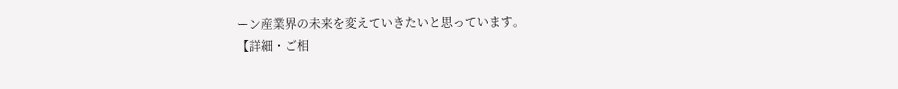ーン産業界の未来を変えていきたいと思っています。
【詳細・ご相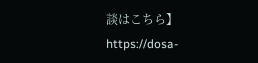談はこちら】
https://dosa-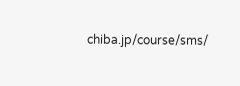chiba.jp/course/sms/